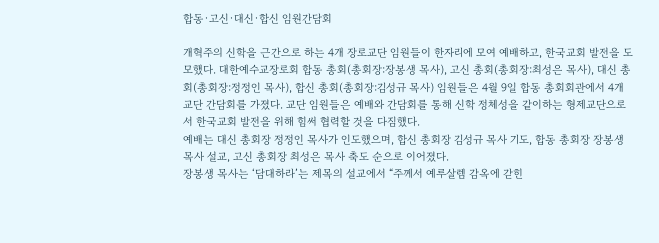합동·고신·대신·합신 임원간담회

개혁주의 신학을 근간으로 하는 4개 장로교단 임원들이 한자리에 모여 예배하고, 한국교회 발전을 도모했다. 대한예수교장로회 합동 총회(총회장:장봉생 목사), 고신 총회(총회장:최성은 목사), 대신 총회(총회장:정정인 목사), 합신 총회(총회장:김성규 목사) 임원들은 4월 9일 합동 총회회관에서 4개 교단 간담회를 가졌다. 교단 임원들은 예배와 간담회를 통해 신학 정체성을 같이하는 형제교단으로서 한국교회 발전을 위해 힘써 협력할 것을 다짐했다.
예배는 대신 총회장 정정인 목사가 인도했으며, 합신 총회장 김성규 목사 기도, 합동 총회장 장봉생 목사 설교, 고신 총회장 최성은 목사 축도 순으로 이어졌다.
장봉생 목사는 ‘담대하라’는 제목의 설교에서 “주께서 예루살렘 감옥에 갇힌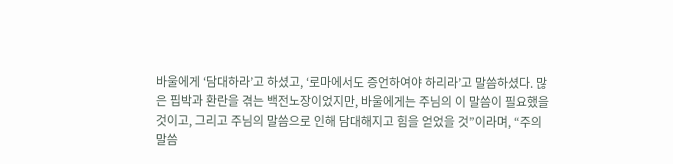바울에게 ‘담대하라’고 하셨고, ‘로마에서도 증언하여야 하리라’고 말씀하셨다. 많은 핍박과 환란을 겪는 백전노장이었지만, 바울에게는 주님의 이 말씀이 필요했을 것이고, 그리고 주님의 말씀으로 인해 담대해지고 힘을 얻었을 것”이라며, “주의 말씀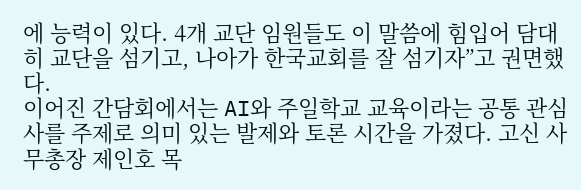에 능력이 있다. 4개 교단 임원들도 이 말씀에 힘입어 담대히 교단을 섬기고, 나아가 한국교회를 잘 섬기자”고 권면했다.
이어진 간담회에서는 AI와 주일학교 교육이라는 공통 관심사를 주제로 의미 있는 발제와 토론 시간을 가졌다. 고신 사무총장 제인호 목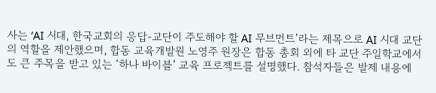사는 ‘AI 시대, 한국교회의 응답-교단이 주도해야 할 AI 무브먼트’라는 제목으로 AI 시대 교단의 역할을 제안했으며, 합동 교육개발원 노영주 원장은 합동 총회 외에 타 교단 주일학교에서도 큰 주목을 받고 있는 ‘하나 바이블’ 교육 프로젝트를 설명했다. 참석자들은 발제 내용에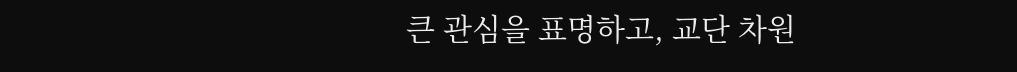큰 관심을 표명하고, 교단 차원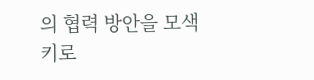의 협력 방안을 모색키로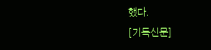했다.
[기독신문]